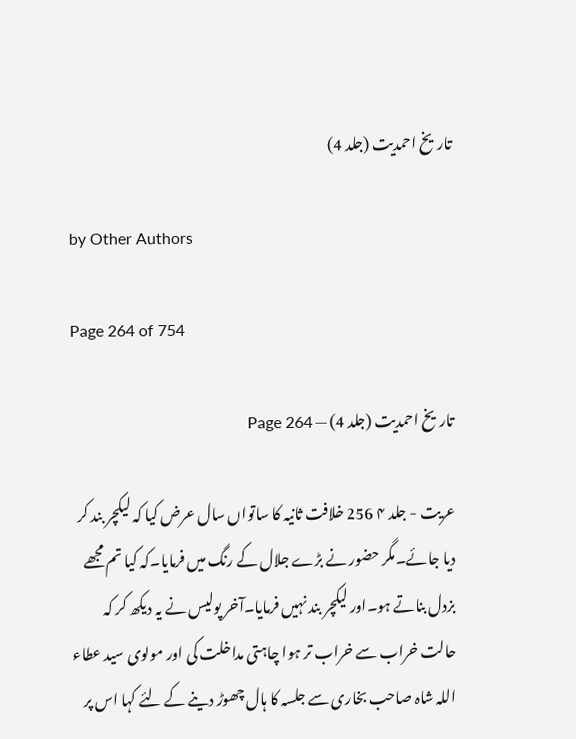تاریخ احمدیت (جلد 4)

by Other Authors

Page 264 of 754

تاریخ احمدیت (جلد 4) — Page 264

عریت - جلد ۴ 256 خلافت ثانیہ کا ساتواں سال عرض کیا کہ لیکچر بند کر دیا جائے۔مگر حضور نے بڑے جلال کے رنگ میں فرمایا۔کہ کیا تم مجھے بزدل بناتے ہو۔اور لیکچر بند نہیں فرمایا۔آخر پولیس نے یہ دیکھ کر کہ حالت خراب سے خراب تر ہوا چاہتی مداخلت کی اور مولوی سید عطاء اللہ شاہ صاحب بخاری سے جلسہ کا ہال چھوڑ دینے کے لئے کہا اس پر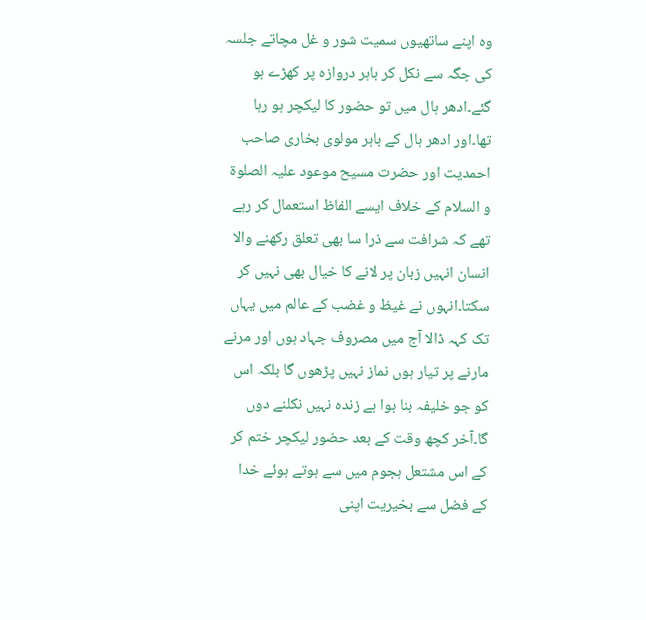وہ اپنے ساتھیوں سمیت شور و غل مچاتے جلسہ کی جگہ سے نکل کر باہر دروازہ پر کھڑے ہو گئے۔ادھر ہال میں تو حضور کا لیکچر ہو رہا تھا۔اور ادھر ہال کے باہر مولوی بخاری صاحب احمدیت اور حضرت مسیح موعود علیہ الصلوة و السلام کے خلاف ایسے الفاظ استعمال کر رہے تھے کہ شرافت سے ذرا سا بھی تعلق رکھنے والا انسان انہیں زبان پر لانے کا خیال بھی نہیں کر سکتا۔انہوں نے غیظ و غضب کے عالم میں یہاں تک کہہ ڈالا آج میں مصروف جہاد ہوں اور مرنے مارنے پر تیار ہوں نماز نہیں پڑھوں گا بلکہ اس کو جو خلیفہ بنا ہوا ہے زندہ نہیں نکلنے دوں گا۔آخر کچھ وقت کے بعد حضور لیکچر ختم کر کے اس مشتعل ہجوم میں سے ہوتے ہوئے خدا کے فضل سے بخیریت اپنی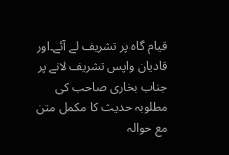قیام گاہ پر تشریف لے آئے۔اور قادیان واپس تشریف لانے پر جناب بخاری صاحب کی مطلوبہ حدیث کا مکمل متن مع حوالہ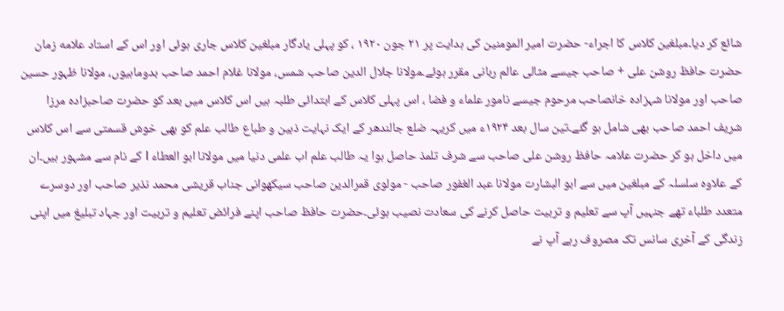شائع کر دیا۔مبلغین کلاس کا اجراء- حضرت امیر المومنین کی ہدایت پر ۲۱ جون ۱۹۲۰ ، کو پہلی یادگار مبلغین کلاس جاری ہوئی اور اس کے استاد علامه زمان حضرت حافظ روشن علی + صاحب جیسے مثالی عالم ربانی مقرر ہوئے۔مولانا جلال الدین صاحب شمس، مولانا غلام احمد صاحب بدوماہیوں، مولانا ظہور حسین صاحب اور مولانا شہزادہ خانصاحب مرحوم جیسے نامور علماء و فضا ، اس پہلی کلاس کے ابتدائی طلبہ ہیں اس کلاس میں بعد کو حضرت صاحبزادہ مرزا شریف احمد صاحب بھی شامل ہو گئے۔تین سال بعد ۱۹۲۴ء میں کریہہ ضلع جالندھر کے ایک نہایت ذہین و طباع طالب علم کو بھی خوش قسمتی سے اس کلاس میں داخل ہو کر حضرت علامہ حافظ روشن علی صاحب سے شرف تلمذ حاصل ہوا یہ طالب علم اب علمی دنیا میں مولانا ابو العطاء I کے نام سے مشہور ہیں۔ان کے علاوہ سلسلہ کے مبلغین میں سے ابو البشارت مولانا عبد الغفور صاحب - مولوی قمرالدین صاحب سیکھوانی جناب قریشی محمد نذیر صاحب اور دوسرے متعدد طلباء تھے جنہیں آپ سے تعلیم و تربیت حاصل کرنے کی سعادت نصیب ہوئی۔حضرت حافظ صاحب اپنے فرائض تعلیم و تربیت اور جہاد تبلیغ میں اپنی زندگی کے آخری سانس تک مصروف رہے آپ نے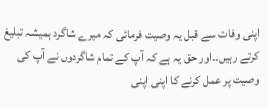اپنی وفات سے قبل یہ وصیت فرمائی کہ میرے شاگرد ہمیشہ تبلیغ کرتے رہیں۔۔اور حق یہ ہے کہ آپ کے تمام شاگردوں نے آپ کی وصیت پر عمل کرنے کا اپنی اپنی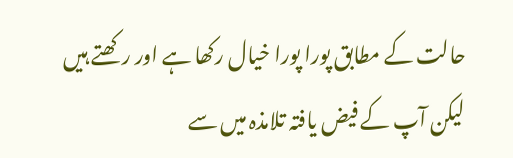حالت کے مطابق پورا پورا خیال رکھا ہے اور رکھتے ہیں لیکن آپ کے فیض یافتہ تلامذہ میں سے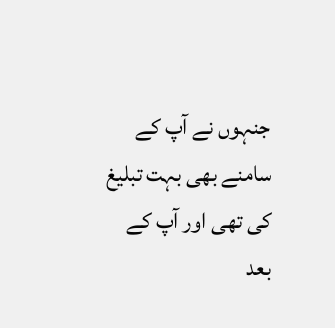جنہوں نے آپ کے سامنے بھی بہت تبلیغ کی تھی اور آپ کے بعد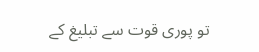تو پوری قوت سے تبلیغ کے